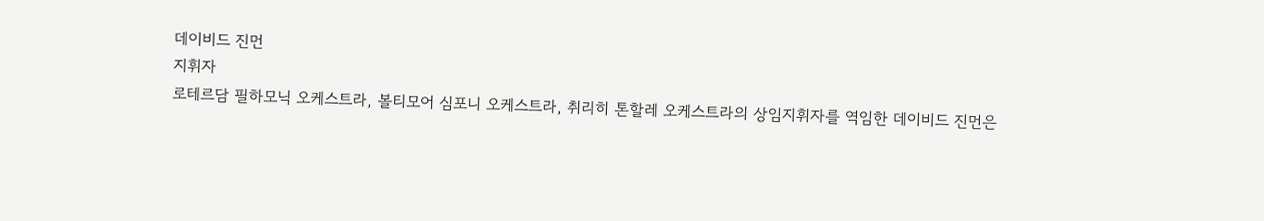데이비드 진먼
지휘자
로테르담 필하모닉 오케스트라, 볼티모어 심포니 오케스트라, 취리히 톤할레 오케스트라의 상임지휘자를 역임한 데이비드 진먼은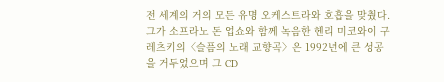전 세계의 거의 모든 유명 오케스트라와 호흡을 맞췄다. 그가 소프라노 돈 업쇼와 함께 녹음한 헨리 미코와이 구레츠키의〈슬픔의 노래 교향곡〉은 1992년에 큰 성공을 거두었으며 그 CD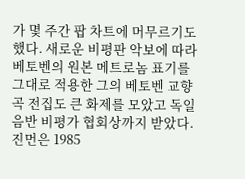가 몇 주간 팝 차트에 머무르기도 했다. 새로운 비평판 악보에 따라 베토벤의 원본 메트로놈 표기를 그대로 적용한 그의 베토벤 교향곡 전집도 큰 화제를 모았고 독일 음반 비평가 협회상까지 받았다. 진먼은 1985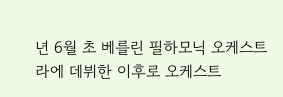년 6월 초 베를린 필하모닉 오케스트라에 데뷔한 이후로 오케스트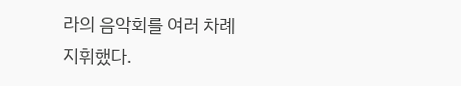라의 음악회를 여러 차례 지휘했다.